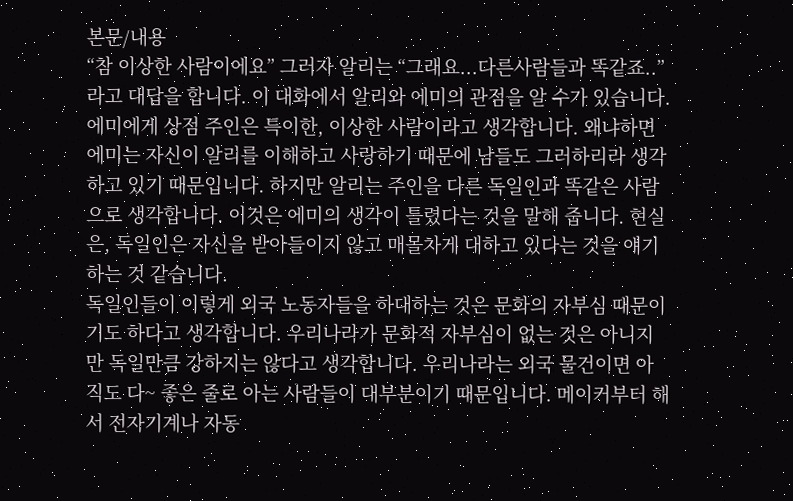본문/내용
“참 이상한 사람이에요” 그러자 알리는 “그래요...다른사람들과 똑같죠..”라고 대답을 합니다. 이 대화에서 알리와 에미의 관점을 알 수가 있습니다. 에미에게 상점 주인은 특이한, 이상한 사람이라고 생각합니다. 왜냐하면 에미는 자신이 알리를 이해하고 사랑하기 때문에 남들도 그러하리라 생각하고 있기 때문입니다. 하지만 알리는 주인을 다른 독일인과 똑같은 사람으로 생각합니다. 이것은 에미의 생각이 틀렸다는 것을 말해 줍니다. 현실은, 독일인은 자신을 받아들이지 않고 매몰차게 대하고 있다는 것을 얘기하는 것 같습니다.
독일인들이 이렇게 외국 노동자들을 하대하는 것은 문화의 자부심 때문이기도 하다고 생각합니다. 우리나라가 문화적 자부심이 없는 것은 아니지만 독일만큼 강하지는 않다고 생각합니다. 우리나라는 외국 물건이면 아직도 다~ 좋은 줄로 아는 사람들이 대부분이기 때문입니다. 메이커부터 해서 전자기계나 자동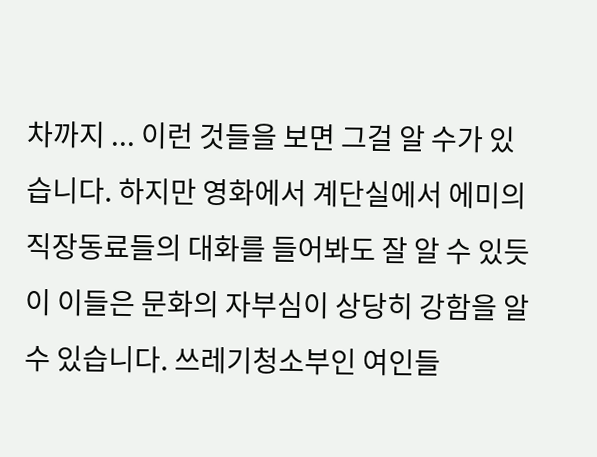차까지 ... 이런 것들을 보면 그걸 알 수가 있습니다. 하지만 영화에서 계단실에서 에미의 직장동료들의 대화를 들어봐도 잘 알 수 있듯이 이들은 문화의 자부심이 상당히 강함을 알 수 있습니다. 쓰레기청소부인 여인들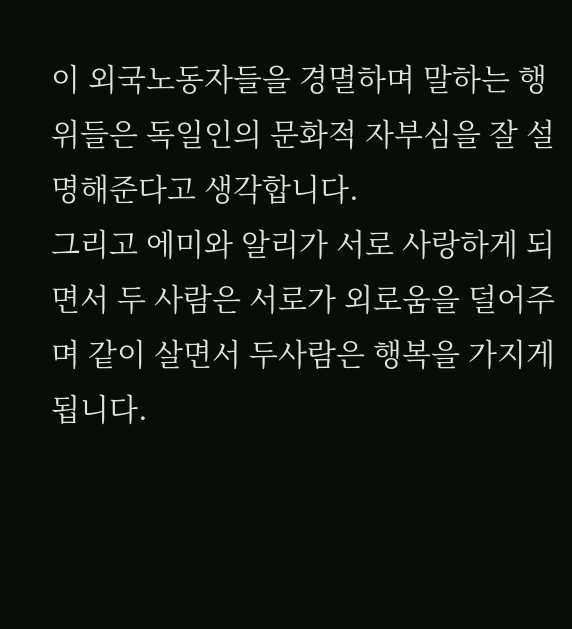이 외국노동자들을 경멸하며 말하는 행위들은 독일인의 문화적 자부심을 잘 설명해준다고 생각합니다.
그리고 에미와 알리가 서로 사랑하게 되면서 두 사람은 서로가 외로움을 덜어주며 같이 살면서 두사람은 행복을 가지게 됩니다.